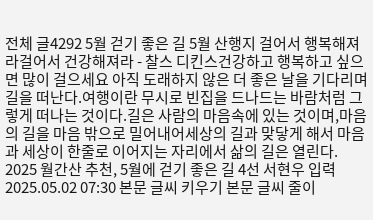전체 글4292 5월 걷기 좋은 길 5월 산행지 걸어서 행복해져라걸어서 건강해져라 - 찰스 디킨스건강하고 행복하고 싶으면 많이 걸으세요 아직 도래하지 않은 더 좋은 날을 기다리며 길을 떠난다.여행이란 무시로 빈집을 드나드는 바람처럼 그렇게 떠나는 것이다.길은 사람의 마음속에 있는 것이며,마음의 길을 마음 밖으로 밀어내어세상의 길과 맞닿게 해서 마음과 세상이 한줄로 이어지는 자리에서 삶의 길은 열린다. 2025 월간산 추천, 5월에 걷기 좋은 길 4선 서현우 입력 2025.05.02 07:30 본문 글씨 키우기 본문 글씨 줄이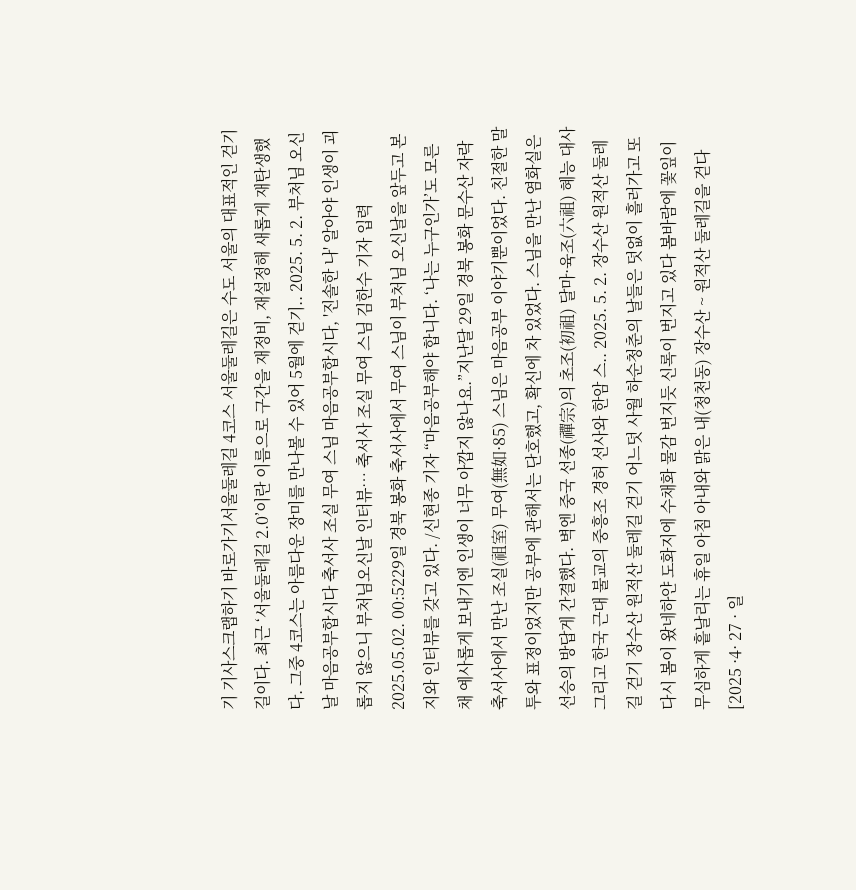기 기사스크랩하기 바로가기서울둘레길 4코스 서울둘레길은 수도 서울의 대표적인 걷기길이다. 최근 ‘서울둘레길 2.0’이란 이름으로 구간을 재정비, 재설정해 새롭게 재탄생했다. 그중 4코스는 아름다운 장미를 만나볼 수 있어 5월에 걷기.. 2025. 5. 2. 부처님 오신날 마음공부합시다 축서사 조실 무여 스님 마음공부합시다, '진솔한 나' 알아야 인생이 괴롭지 않으니 부처님오신날 인터뷰… 축서사 조실 무여 스님 김한수 기자 입력 2025.05.02. 00:5229일 경북 봉화 축서사에서 무여 스님이 부처님 오신날을 앞두고 본지와 인터뷰를 갖고 있다. /신현종 기자 “마음공부해야 합니다. ‘나는 누구인가’도 모른 채 예사롭게 보내기엔 인생이 너무 아깝지 않나요.”지난달 29일 경북 봉화 문수산 자락 축서사에서 만난 조실(祖室) 무여(無如·85) 스님은 마음공부 이야기뿐이었다. 친절한 말투와 표정이었지만 공부에 관해서는 단호했고, 확신에 차 있었다. 스님을 만난 염화실은 선승의 방답게 간결했다. 벽엔 중국 선종(禪宗)의 초조(初祖) 달마·육조(六祖) 혜능 대사 그리고 한국 근대 불교의 중흥조 경허 선사와 한암 스.. 2025. 5. 2. 장수산 원적산 둘레길 걷기 장수산 원적산 둘레길 걷기 어느덧 사월 하순청춘의 날들은 덧없이 흘러가고 또다시 봄이 왔네하얀 도화지에 수채화 물감 번지듯 신록이 번지고 있다 봄바람에 꽃잎이 무심하게 흩날리는 휴일 아침 아내와 맑은 내(청천동) 장수산 ~ 원적산 둘레길을 걷다[2025 ·4· 27 · 일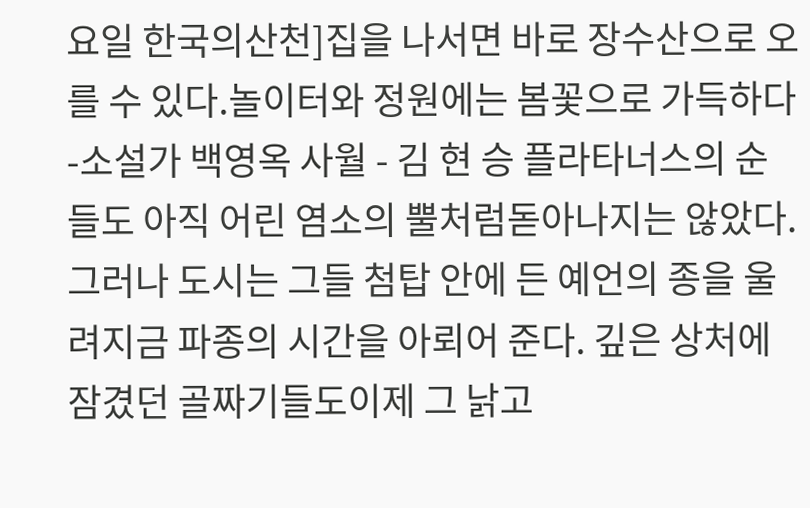요일 한국의산천]집을 나서면 바로 장수산으로 오를 수 있다.놀이터와 정원에는 봄꽃으로 가득하다-소설가 백영옥 사월 - 김 현 승 플라타너스의 순들도 아직 어린 염소의 뿔처럼돋아나지는 않았다.그러나 도시는 그들 첨탑 안에 든 예언의 종을 울려지금 파종의 시간을 아뢰어 준다. 깊은 상처에 잠겼던 골짜기들도이제 그 낡고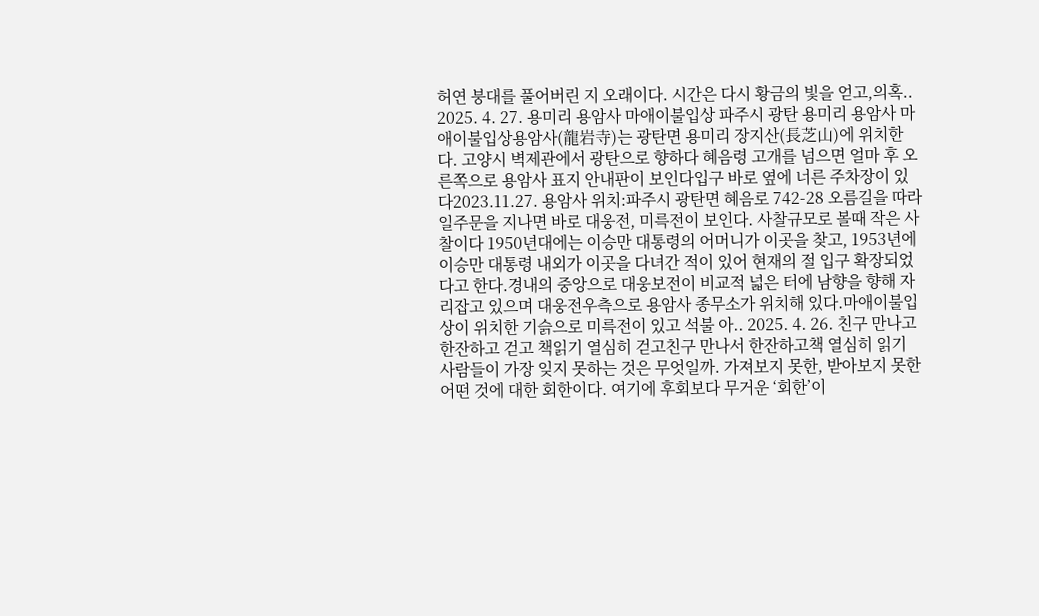허연 붕대를 풀어버린 지 오래이다. 시간은 다시 황금의 빛을 얻고,의혹.. 2025. 4. 27. 용미리 용암사 마애이불입상 파주시 광탄 용미리 용암사 마애이불입상용암사(龍岩寺)는 광탄면 용미리 장지산(長芝山)에 위치한다. 고양시 벽제관에서 광탄으로 향하다 혜음령 고개를 넘으면 얼마 후 오른쪽으로 용암사 표지 안내판이 보인다입구 바로 옆에 너른 주차장이 있다2023.11.27. 용암사 위치:파주시 광탄면 혜음로 742-28 오름길을 따라 일주문을 지나면 바로 대웅전, 미륵전이 보인다. 사찰규모로 볼때 작은 사찰이다 1950년대에는 이승만 대통령의 어머니가 이곳을 찾고, 1953년에 이승만 대통령 내외가 이곳을 다녀간 적이 있어 현재의 절 입구 확장되었다고 한다.경내의 중앙으로 대웅보전이 비교적 넓은 터에 남향을 향해 자리잡고 있으며 대웅전우측으로 용암사 종무소가 위치해 있다.마애이불입상이 위치한 기슭으로 미륵전이 있고 석불 아.. 2025. 4. 26. 친구 만나고 한잔하고 걷고 책읽기 열심히 걷고친구 만나서 한잔하고책 열심히 읽기 사람들이 가장 잊지 못하는 것은 무엇일까. 가져보지 못한, 받아보지 못한 어떤 것에 대한 회한이다. 여기에 후회보다 무거운 ‘회한’이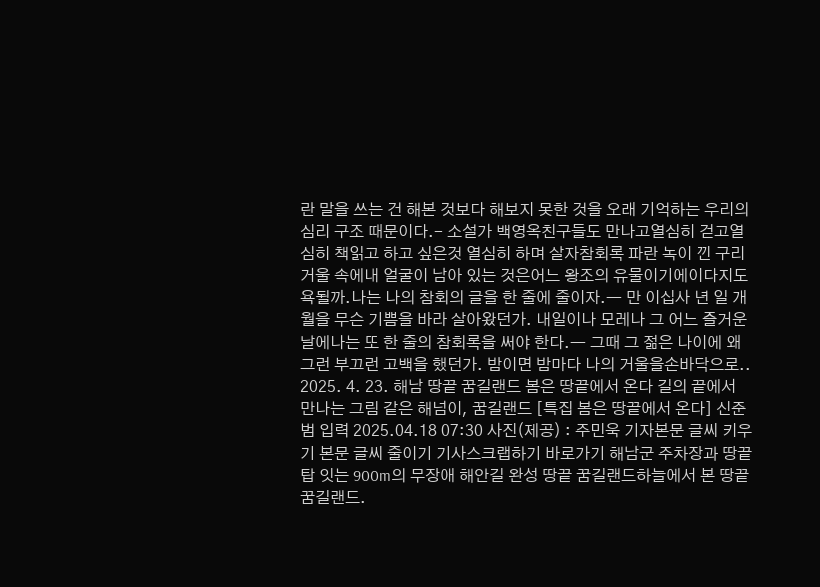란 말을 쓰는 건 해본 것보다 해보지 못한 것을 오래 기억하는 우리의 심리 구조 때문이다.- 소설가 백영옥친구들도 만나고열심히 걷고열심히 책읽고 하고 싶은것 열심히 하며 살자참회록 파란 녹이 낀 구리거울 속에내 얼굴이 남아 있는 것은어느 왕조의 유물이기에이다지도 욕될까.나는 나의 참회의 글을 한 줄에 줄이자.― 만 이십사 년 일 개월을 무슨 기쁨을 바라 살아왔던가. 내일이나 모레나 그 어느 즐거운 날에나는 또 한 줄의 참회록을 써야 한다.― 그때 그 젊은 나이에 왜 그런 부끄런 고백을 했던가. 밤이면 밤마다 나의 거울을손바닥으로.. 2025. 4. 23. 해남 땅끝 꿈길랜드 봄은 땅끝에서 온다 길의 끝에서 만나는 그림 같은 해넘이, 꿈길랜드 [특집 봄은 땅끝에서 온다] 신준범 입력 2025.04.18 07:30 사진(제공) : 주민욱 기자본문 글씨 키우기 본문 글씨 줄이기 기사스크랩하기 바로가기 해남군 주차장과 땅끝탑 잇는 900m의 무장애 해안길 완성 땅끝 꿈길랜드하늘에서 본 땅끝 꿈길랜드.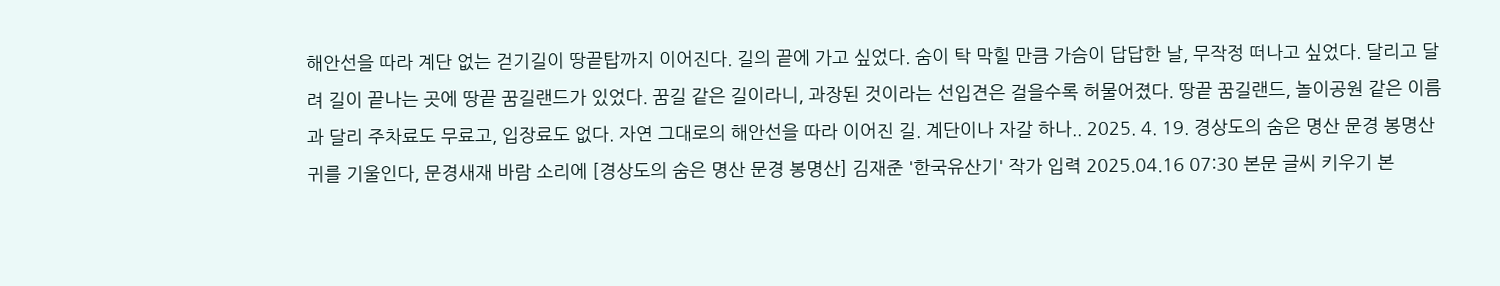해안선을 따라 계단 없는 걷기길이 땅끝탑까지 이어진다. 길의 끝에 가고 싶었다. 숨이 탁 막힐 만큼 가슴이 답답한 날, 무작정 떠나고 싶었다. 달리고 달려 길이 끝나는 곳에 땅끝 꿈길랜드가 있었다. 꿈길 같은 길이라니, 과장된 것이라는 선입견은 걸을수록 허물어졌다. 땅끝 꿈길랜드, 놀이공원 같은 이름과 달리 주차료도 무료고, 입장료도 없다. 자연 그대로의 해안선을 따라 이어진 길. 계단이나 자갈 하나.. 2025. 4. 19. 경상도의 숨은 명산 문경 봉명산 귀를 기울인다, 문경새재 바람 소리에 [경상도의 숨은 명산 문경 봉명산] 김재준 '한국유산기' 작가 입력 2025.04.16 07:30 본문 글씨 키우기 본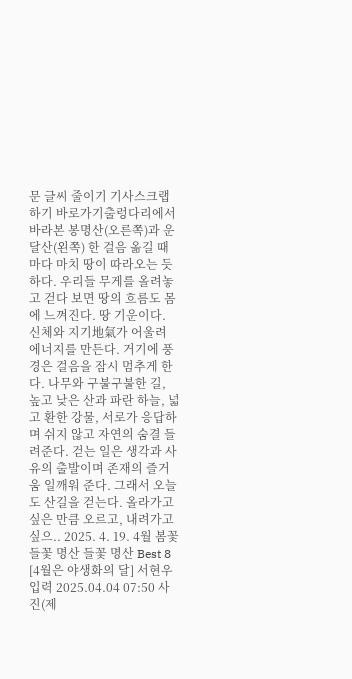문 글씨 줄이기 기사스크랩하기 바로가기출렁다리에서 바라본 봉명산(오른쪽)과 운달산(왼쪽) 한 걸음 옮길 때마다 마치 땅이 따라오는 듯하다. 우리들 무게를 올려놓고 걷다 보면 땅의 흐름도 몸에 느껴진다. 땅 기운이다. 신체와 지기地氣가 어울려 에너지를 만든다. 거기에 풍경은 걸음을 잠시 멈추게 한다. 나무와 구불구불한 길, 높고 낮은 산과 파란 하늘, 넓고 환한 강물, 서로가 응답하며 쉬지 않고 자연의 숨결 들려준다. 걷는 일은 생각과 사유의 출발이며 존재의 즐거움 일깨워 준다. 그래서 오늘도 산길을 걷는다. 올라가고 싶은 만큼 오르고, 내려가고 싶으.. 2025. 4. 19. 4월 봄꽃 들꽃 명산 들꽃 명산 Best 8 [4월은 야생화의 달] 서현우 입력 2025.04.04 07:50 사진(제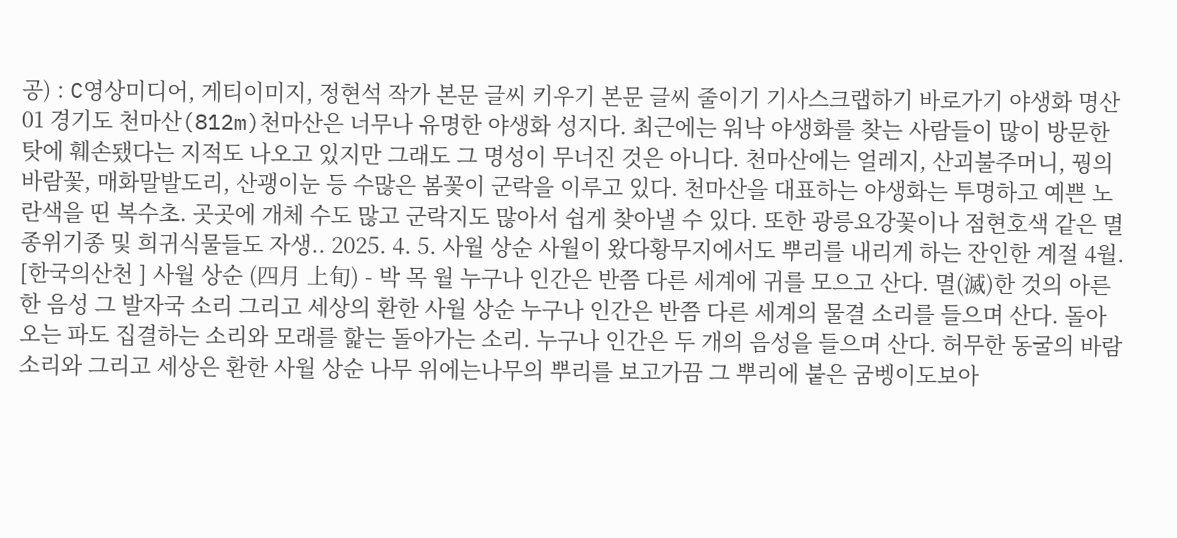공) : C영상미디어, 게티이미지, 정현석 작가 본문 글씨 키우기 본문 글씨 줄이기 기사스크랩하기 바로가기 야생화 명산 01 경기도 천마산(812m)천마산은 너무나 유명한 야생화 성지다. 최근에는 워낙 야생화를 찾는 사람들이 많이 방문한 탓에 훼손됐다는 지적도 나오고 있지만 그래도 그 명성이 무너진 것은 아니다. 천마산에는 얼레지, 산괴불주머니, 꿩의바람꽃, 매화말발도리, 산괭이눈 등 수많은 봄꽃이 군락을 이루고 있다. 천마산을 대표하는 야생화는 투명하고 예쁜 노란색을 띤 복수초. 곳곳에 개체 수도 많고 군락지도 많아서 쉽게 찾아낼 수 있다. 또한 광릉요강꽃이나 점현호색 같은 멸종위기종 및 희귀식물들도 자생.. 2025. 4. 5. 사월 상순 사월이 왔다황무지에서도 뿌리를 내리게 하는 잔인한 계절 4월. [한국의산천 ] 사월 상순 (四月 上旬) - 박 목 월 누구나 인간은 반쯤 다른 세계에 귀를 모으고 산다. 멸(滅)한 것의 아른한 음성 그 발자국 소리 그리고 세상의 환한 사월 상순 누구나 인간은 반쯤 다른 세계의 물결 소리를 들으며 산다. 돌아오는 파도 집결하는 소리와 모래를 핥는 돌아가는 소리. 누구나 인간은 두 개의 음성을 들으며 산다. 허무한 동굴의 바람소리와 그리고 세상은 환한 사월 상순 나무 위에는나무의 뿌리를 보고가끔 그 뿌리에 붙은 굼벵이도보아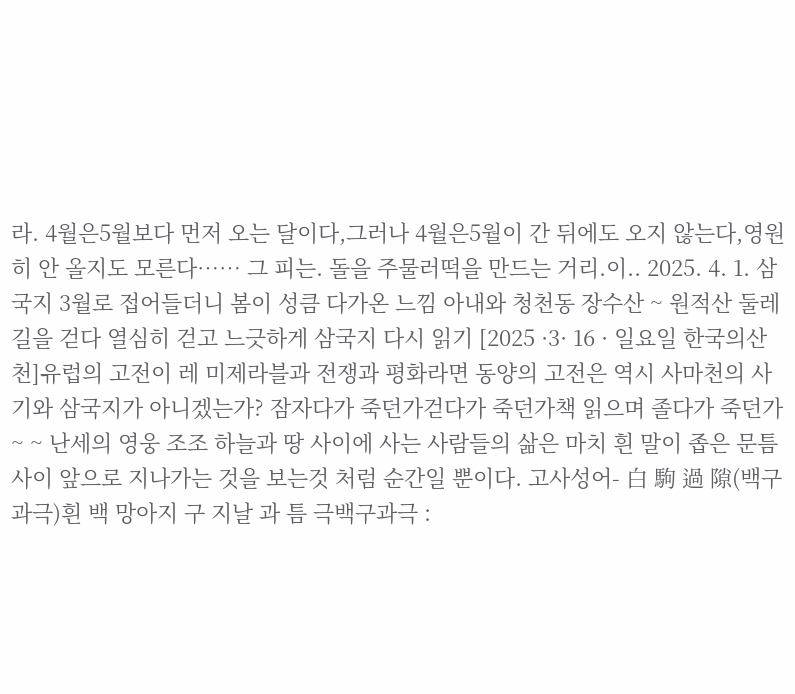라. 4월은5월보다 먼저 오는 달이다,그러나 4월은5월이 간 뒤에도 오지 않는다,영원히 안 올지도 모른다…… 그 피는. 돌을 주물러떡을 만드는 거리.이.. 2025. 4. 1. 삼국지 3월로 접어들더니 봄이 성큼 다가온 느낌 아내와 청천동 장수산 ~ 원적산 둘레길을 걷다 열심히 걷고 느긋하게 삼국지 다시 읽기 [2025 ·3· 16 · 일요일 한국의산천]유럽의 고전이 레 미제라블과 전쟁과 평화라면 동양의 고전은 역시 사마천의 사기와 삼국지가 아니겠는가? 잠자다가 죽던가걷다가 죽던가책 읽으며 졸다가 죽던가 ~ ~ 난세의 영웅 조조 하늘과 땅 사이에 사는 사람들의 삶은 마치 흰 말이 좁은 문틈 사이 앞으로 지나가는 것을 보는것 처럼 순간일 뿐이다. 고사성어- 白 駒 過 隙(백구과극)흰 백 망아지 구 지날 과 틈 극백구과극 :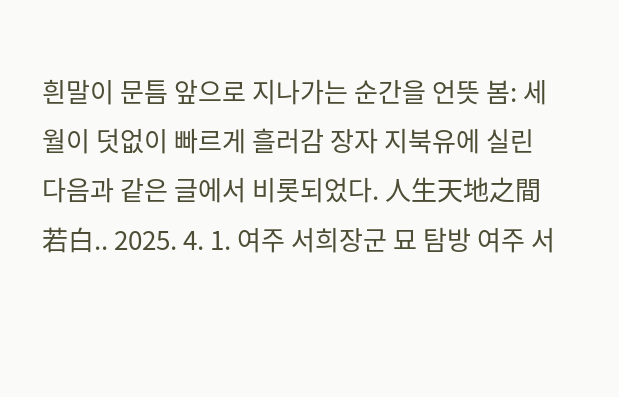흰말이 문틈 앞으로 지나가는 순간을 언뜻 봄: 세월이 덧없이 빠르게 흘러감 장자 지북유에 실린 다음과 같은 글에서 비롯되었다. 人生天地之間 若白.. 2025. 4. 1. 여주 서희장군 묘 탐방 여주 서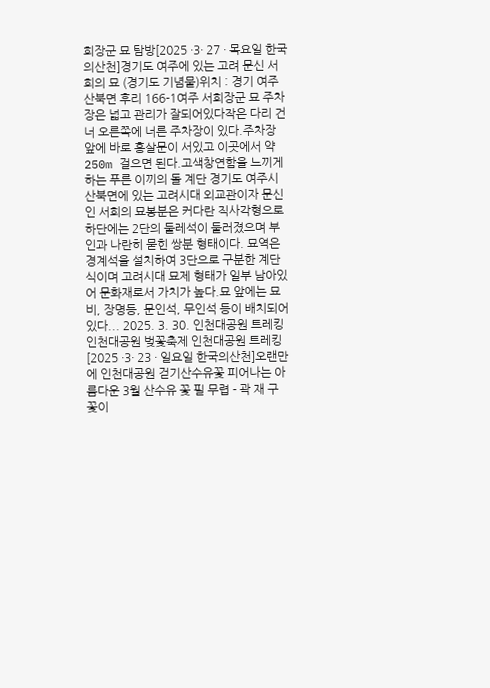희장군 묘 탐방[2025 ·3· 27 · 목요일 한국의산천]경기도 여주에 있는 고려 문신 서희의 묘 (경기도 기념물)위치 : 경기 여주 산북면 후리 166-1여주 서희장군 묘 주차장은 넓고 관리가 잘되어있다작은 다리 건너 오른쪽에 너른 주차장이 있다.주차장 앞에 바로 홍살문이 서있고 이곳에서 약 250m 걸으면 된다.고색창연함을 느끼게 하는 푸른 이끼의 돌 계단 경기도 여주시 산북면에 있는 고려시대 외교관이자 문신인 서희의 묘봉분은 커다란 직사각형으로 하단에는 2단의 둘레석이 둘러졌으며 부인과 나란히 묻힌 쌍분 형태이다. 묘역은 경계석을 설치하여 3단으로 구분한 계단식이며 고려시대 묘제 형태가 일부 남아있어 문화재로서 가치가 높다.묘 앞에는 묘비, 장명등, 문인석, 무인석 등이 배치되어 있다... 2025. 3. 30. 인천대공원 트레킹 인천대공원 벚꽃축제 인천대공원 트레킹 [2025 ·3· 23 · 일요일 한국의산천]오랜만에 인천대공원 걷기산수유꽃 피어나는 아름다운 3월 산수유 꽃 필 무렵 - 곽 재 구 꽃이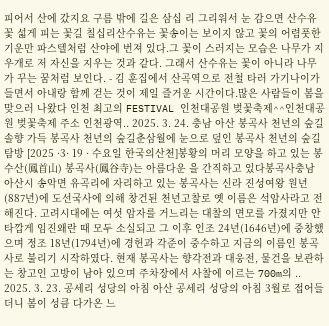피어서 산에 갔지요 구름 밖에 길은 삼십 리 그리워서 눈 감으면 산수유 꽃 섧게 피는 꽃길 칠십리산수유는 꽃송이는 보이지 않고 꽃의 어렴풋한 기운만 파스텔처럼 산야에 번져 있다.그 꽃이 스러지는 모습은 나무가 지우개로 저 자신을 지우는 것과 같다. 그래서 산수유는 꽃이 아니라 나무가 꾸는 꿈처럼 보인다. - 김 훈집에서 산곡역으로 전철 타러 가기나이가 들면서 아내랑 함께 걷는 것이 제일 즐거운 시간이다.많은 사람들이 봄을 맞으러 나왔다 인천 최고의 FESTIVAL 인천대공원 벚꽃축제^^인천대공원 벚꽃축제 주소 인천광역.. 2025. 3. 24. 충남 아산 봉곡사 천년의 숲길 솔향 가득 봉곡사 천년의 숲길춘삼월에 눈으로 덮인 봉곡사 천년의 숲길 탐방 [2025 ·3· 19 · 수요일 한국의산천]봉황의 머리 모양을 하고 있는 봉수산(鳳首山) 봉곡사(鳳谷寺)는 아름다운 을 간직하고 있다봉곡사충남 아산시 송악면 유곡리에 자리하고 있는 봉곡사는 신라 진성여왕 원년(887년)에 도선국사에 의해 창건된 천년고찰로 옛 이름은 석암사라고 전해진다. 고려시대에는 여섯 암자를 거느리는 대찰의 면모를 가졌지만 안타깝게 임진왜란 때 모두 소실되고 그 이후 인조 24년(1646년)에 중창했으며 정조 18년(1794년)에 경헌과 각준이 중수하고 지금의 이름인 봉곡사로 불리기 시작하였다. 현재 봉곡사는 향각전과 대웅전, 물건을 보관하는 창고인 고방이 남아 있으며 주차장에서 사찰에 이르는 700m의 .. 2025. 3. 23. 공세리 성당의 아침 아산 공세리 성당의 아침 3월로 접어들더니 봄이 성큼 다가온 느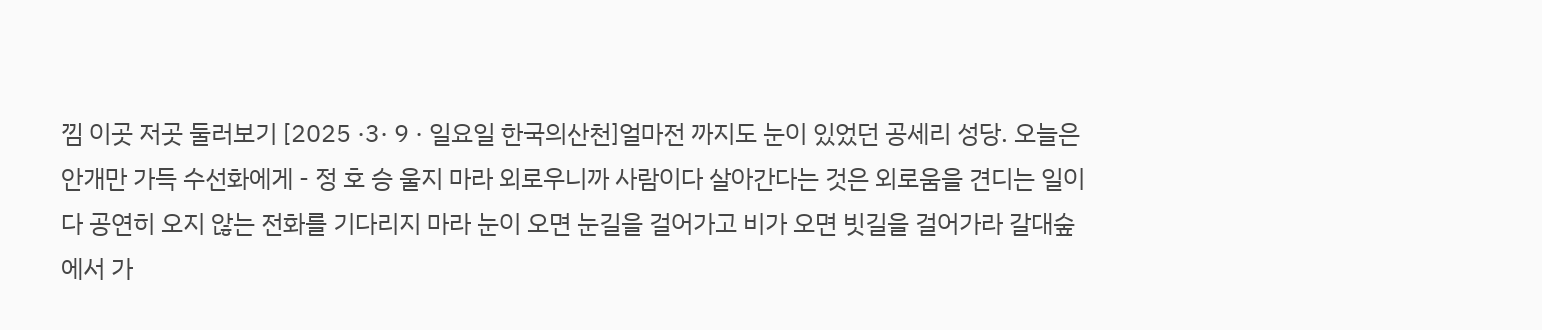낌 이곳 저곳 둘러보기 [2025 ·3· 9 · 일요일 한국의산천]얼마전 까지도 눈이 있었던 공세리 성당. 오늘은 안개만 가득 수선화에게 - 정 호 승 울지 마라 외로우니까 사람이다 살아간다는 것은 외로움을 견디는 일이다 공연히 오지 않는 전화를 기다리지 마라 눈이 오면 눈길을 걸어가고 비가 오면 빗길을 걸어가라 갈대숲에서 가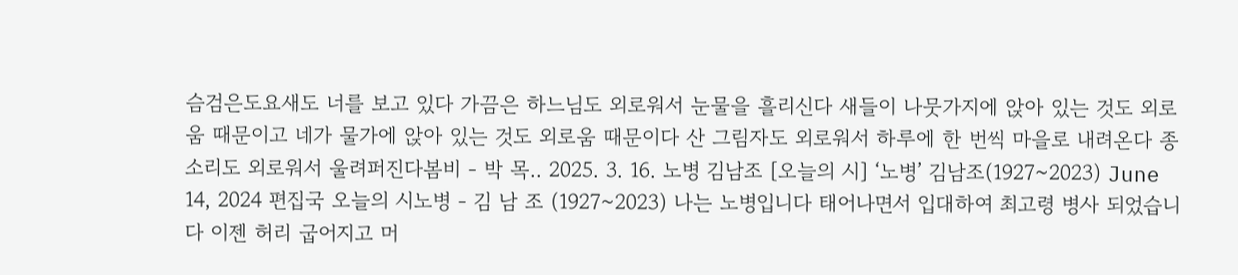슴검은도요새도 너를 보고 있다 가끔은 하느님도 외로워서 눈물을 흘리신다 새들이 나뭇가지에 앉아 있는 것도 외로움 때문이고 네가 물가에 앉아 있는 것도 외로움 때문이다 산 그림자도 외로워서 하루에 한 번씩 마을로 내려온다 종소리도 외로워서 울려퍼진다봄비 - 박 목.. 2025. 3. 16. 노병 김남조 [오늘의 시] ‘노병’ 김남조(1927~2023) June 14, 2024 편집국 오늘의 시노병 - 김 남 조 (1927~2023) 나는 노병입니다 태어나면서 입대하여 최고령 병사 되었습니다 이젠 허리 굽어지고 머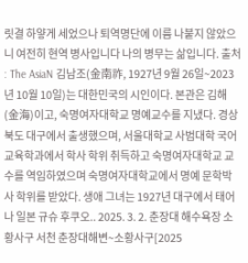릿결 하얗게 세었으나 퇴역명단에 이름 나붙지 않았으니 여전히 현역 병사입니다 나의 병무는 삶입니다. 출처 : The AsiaN 김남조(金南祚, 1927년 9월 26일~2023년 10월 10일)는 대한민국의 시인이다. 본관은 김해(金海)이고, 숙명여자대학교 명예교수를 지냈다. 경상북도 대구에서 출생했으며, 서울대학교 사범대학 국어교육학과에서 학사 학위 취득하고 숙명여자대학교 교수를 역임하였으며 숙명여자대학교에서 명예 문학박사 학위를 받았다. 생애 그녀는 1927년 대구에서 태어나 일본 규슈 후쿠오.. 2025. 3. 2. 춘장대 해수욕장 소황사구 서천 춘장대해변~소황사구[2025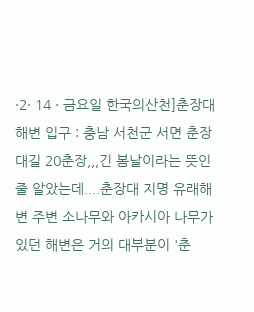·2· 14 · 금요일 한국의산천]춘장대 해변 입구 : 충남 서천군 서면 춘장대길 20춘장,,,긴 봄날이라는 뜻인줄 알았는데....춘장대 지명 유래해변 주변 소나무와 아카시아 나무가 있던 해변은 거의 대부분이 '춘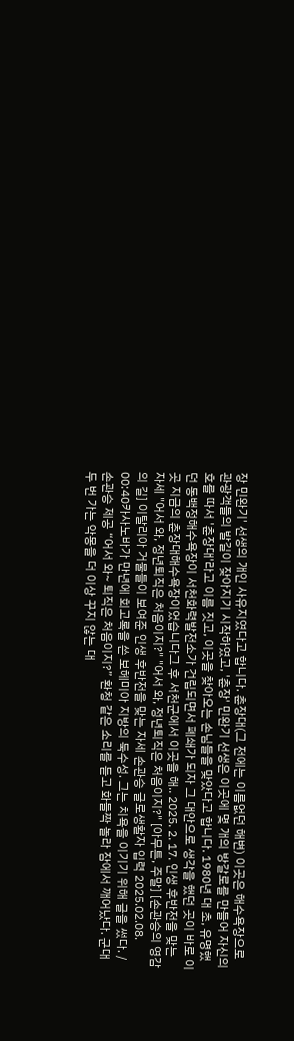장 민완기' 선생의 개인 사유지였다고 합니다. 춘장대(그 전에는 이름없던 해변) 이곳은 해수욕장으로 관광객들의 발길이 잦아지기 시작하였고, '춘장' 민완기 선생은 이곳에 몇 개의 방갈로를 만들어 자신의 호를 따서 '춘장대'라고 이름 짓고, 이곳을 찾아오는 손님들을 맞았다고 합니다. 1980년 대 초, 유명했던 동백정해수욕장이 서천화력발전소가 건립되면서 폐쇄가 되자 그 대안으로 생각을 했던 곳이 바로 이곳 지금의 춘장대해수욕장이었습니다그 후 서천군에서 이곳을 해.. 2025. 2. 17. 인생 후반전을 맞는 자세 "어서 와, 정년퇴직은 처음이지?" "어서 와, 정년퇴직은 처음이지?" [아무튼, 주말] [손관승의 영감의 길] 이탈리아 거물들이 보여준 인생 후반전을 맞는 자세 손관승 글로생활자 입력 2025.02.08. 00:40카사노바가 만년에 회고록을 쓴 보헤미아 지방의 둑수성. 그는 치욕을 이기기 위해 글을 썼다. /손관승 제공 “어서 와~ 퇴직은 처음이지?” 환청 같은 소리를 듣고 화들짝 놀라 잠에서 깨어났다. 군대 두 번 가는 악몽을 더 이상 꾸지 않는 대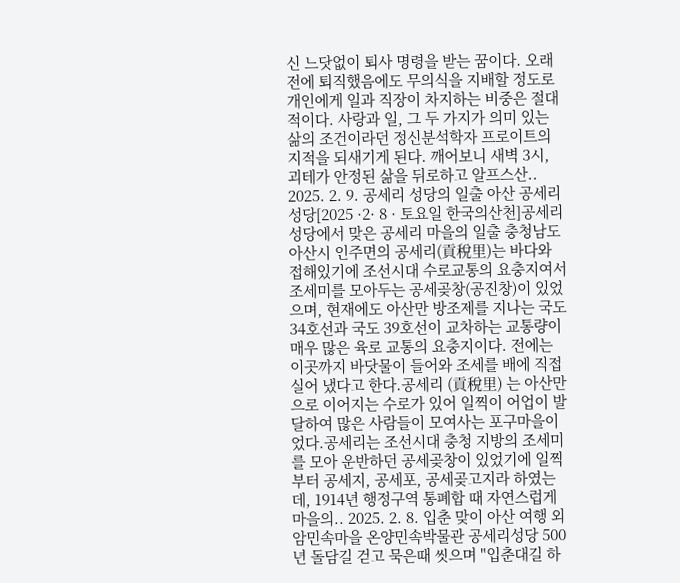신 느닷없이 퇴사 명령을 받는 꿈이다. 오래전에 퇴직했음에도 무의식을 지배할 정도로 개인에게 일과 직장이 차지하는 비중은 절대적이다. 사랑과 일, 그 두 가지가 의미 있는 삶의 조건이라던 정신분석학자 프로이트의 지적을 되새기게 된다. 깨어보니 새벽 3시, 괴테가 안정된 삶을 뒤로하고 알프스산.. 2025. 2. 9. 공세리 성당의 일출 아산 공세리 성당[2025 ·2· 8 · 토요일 한국의산천]공세리 성당에서 맞은 공세리 마을의 일출 충청남도 아산시 인주면의 공세리(貢稅里)는 바다와 접해있기에 조선시대 수로교통의 요충지여서 조세미를 모아두는 공세곶창(공진창)이 있었으며, 현재에도 아산만 방조제를 지나는 국도 34호선과 국도 39호선이 교차하는 교통량이 매우 많은 육로 교통의 요충지이다. 전에는 이곳까지 바닷물이 들어와 조세를 배에 직접 실어 냈다고 한다.공세리 (貢稅里) 는 아산만으로 이어지는 수로가 있어 일찍이 어업이 발달하여 많은 사람들이 모여사는 포구마을이었다.공세리는 조선시대 충청 지방의 조세미를 모아 운반하던 공세곶창이 있었기에 일찍부터 공세지, 공세포, 공세곶고지라 하였는데, 1914년 행정구역 통폐합 때 자연스럽게 마을의.. 2025. 2. 8. 입춘 맞이 아산 여행 외암민속마을 온양민속박물관 공세리성당 500년 돌담길 걷고 묵은때 씻으며 "입춘대길 하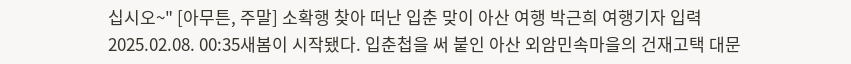십시오~" [아무튼, 주말] 소확행 찾아 떠난 입춘 맞이 아산 여행 박근희 여행기자 입력 2025.02.08. 00:35새봄이 시작됐다. 입춘첩을 써 붙인 아산 외암민속마을의 건재고택 대문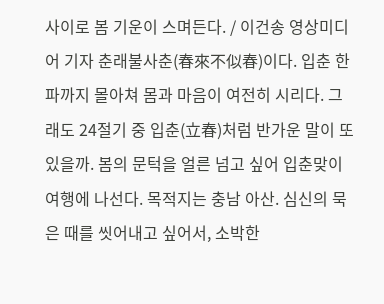사이로 봄 기운이 스며든다. / 이건송 영상미디어 기자 춘래불사춘(春來不似春)이다. 입춘 한파까지 몰아쳐 몸과 마음이 여전히 시리다. 그래도 24절기 중 입춘(立春)처럼 반가운 말이 또 있을까. 봄의 문턱을 얼른 넘고 싶어 입춘맞이 여행에 나선다. 목적지는 충남 아산. 심신의 묵은 때를 씻어내고 싶어서, 소박한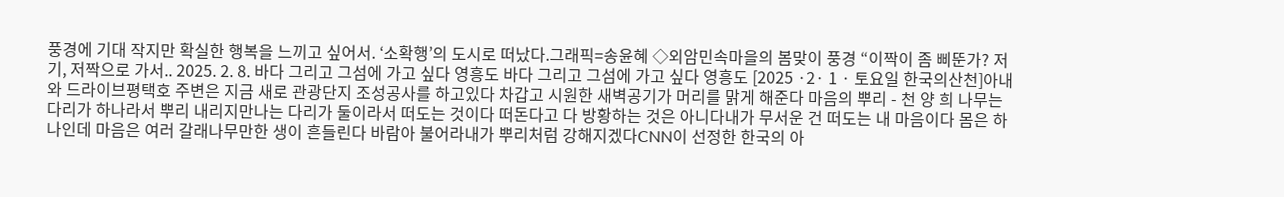풍경에 기대 작지만 확실한 행복을 느끼고 싶어서. ‘소확행’의 도시로 떠났다.그래픽=송윤혜 ◇외암민속마을의 봄맞이 풍경 “이짝이 좀 삐뚠가? 저기, 저짝으로 가서.. 2025. 2. 8. 바다 그리고 그섬에 가고 싶다 영흥도 바다 그리고 그섬에 가고 싶다 영흥도 [2025 ·2· 1 · 토요일 한국의산천]아내와 드라이브평택호 주변은 지금 새로 관광단지 조성공사를 하고있다 차갑고 시원한 새벽공기가 머리를 맑게 해준다 마음의 뿌리 - 천 양 희 나무는 다리가 하나라서 뿌리 내리지만나는 다리가 둘이라서 떠도는 것이다 떠돈다고 다 방황하는 것은 아니다내가 무서운 건 떠도는 내 마음이다 몸은 하나인데 마음은 여러 갈래나무만한 생이 흔들린다 바람아 불어라내가 뿌리처럼 강해지겠다CNN이 선정한 한국의 아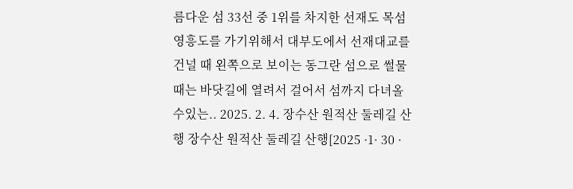름다운 섬 33선 중 1위를 차지한 선재도 목섬영흥도를 가기위해서 대부도에서 선재대교를 건널 때 왼쪽으로 보이는 동그란 섬으로 썰물때는 바닷길에 열려서 걸어서 섬까지 다녀올수있는.. 2025. 2. 4. 장수산 원적산 둘레길 산행 장수산 원적산 둘레길 산행[2025 ·1· 30 ·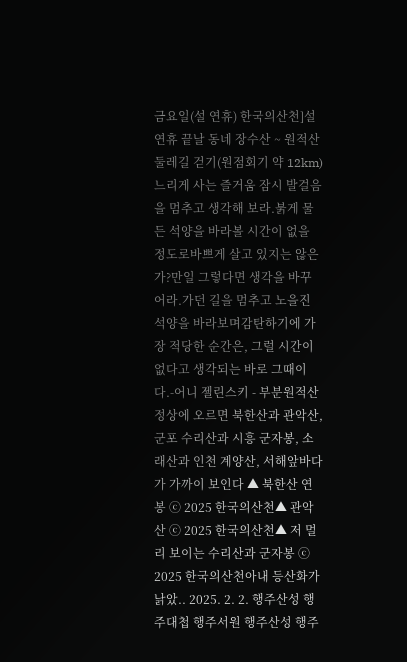금요일(설 연휴) 한국의산천]설 연휴 끝날 동네 장수산 ~ 원적산 둘레길 걷기(원점회기 약 12km)느리게 사는 즐거움 잠시 발걸음을 멈추고 생각해 보라.붉게 물든 석양을 바라볼 시간이 없을 정도로바쁘게 살고 있지는 않은가?만일 그렇다면 생각을 바꾸어라.가던 길을 멈추고 노을진 석양을 바라보며감탄하기에 가장 적당한 순간은, 그럴 시간이 없다고 생각되는 바로 그때이다.-어니 젤린스키 - 부분원적산 정상에 오르면 북한산과 관악산, 군포 수리산과 시흥 군자봉, 소래산과 인천 계양산, 서해앞바다가 가까이 보인다 ▲ 북한산 연봉 ⓒ 2025 한국의산천▲ 관악산 ⓒ 2025 한국의산천▲ 저 멀리 보이는 수리산과 군자봉 ⓒ 2025 한국의산천아내 등산화가 낡았.. 2025. 2. 2. 행주산성 행주대첩 행주서원 행주산성 행주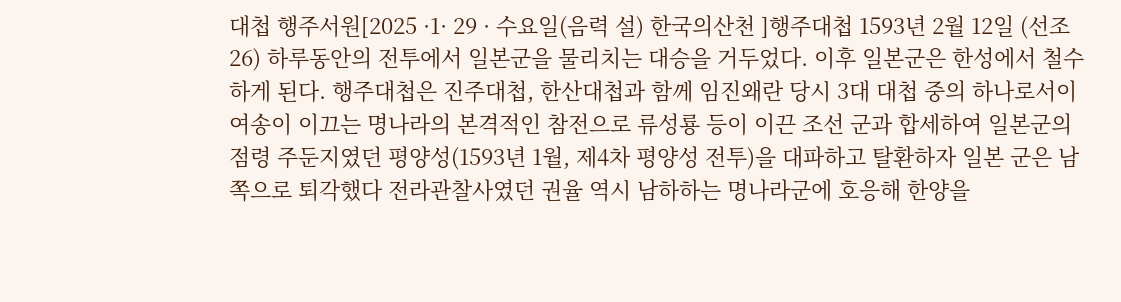대첩 행주서원[2025 ·1· 29 · 수요일(음력 설) 한국의산천 ]행주대첩 1593년 2월 12일 (선조26) 하루동안의 전투에서 일본군을 물리치는 대승을 거두었다. 이후 일본군은 한성에서 철수하게 된다. 행주대첩은 진주대첩, 한산대첩과 함께 임진왜란 당시 3대 대첩 중의 하나로서이여송이 이끄는 명나라의 본격적인 참전으로 류성룡 등이 이끈 조선 군과 합세하여 일본군의 점령 주둔지였던 평양성(1593년 1월, 제4차 평양성 전투)을 대파하고 탈환하자 일본 군은 남쪽으로 퇴각했다 전라관찰사였던 권율 역시 남하하는 명나라군에 호응해 한양을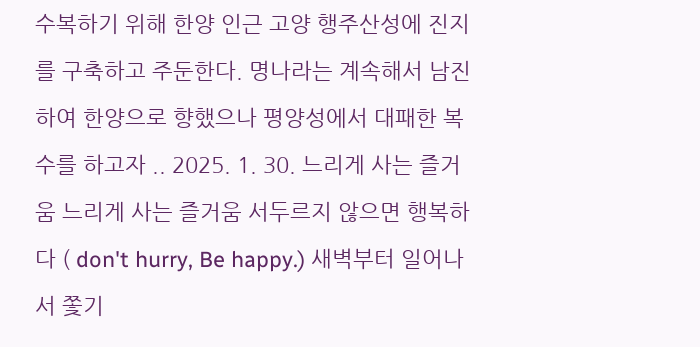수복하기 위해 한양 인근 고양 행주산성에 진지를 구축하고 주둔한다. 명나라는 계속해서 남진하여 한양으로 향했으나 평양성에서 대패한 복수를 하고자 .. 2025. 1. 30. 느리게 사는 즐거움 느리게 사는 즐거움 서두르지 않으면 행복하다 ( don't hurry, Be happy.) 새벽부터 일어나서 쫓기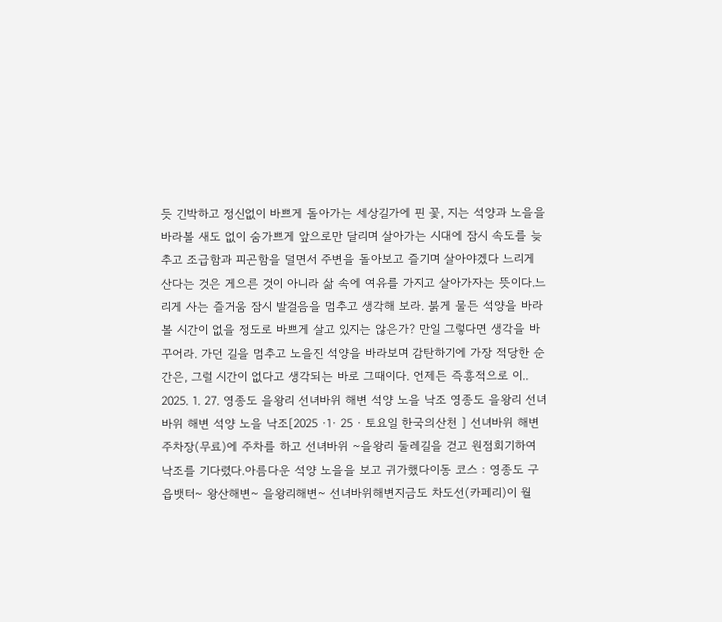듯 긴박하고 정신없이 바쁘게 돌아가는 세상길가에 핀 꽃, 지는 석양과 노을을 바라볼 새도 없이 숨가쁘게 앞으로만 달리며 살아가는 시대에 잠시 속도를 늦추고 조급함과 피곤함을 덜면서 주변을 돌아보고 즐기며 살아야겠다 느리게 산다는 것은 게으른 것이 아니라 삶 속에 여유를 가지고 살아가자는 뜻이다.느리게 사는 즐거움 잠시 발걸음을 멈추고 생각해 보라. 붉게 물든 석양을 바라볼 시간이 없을 정도로 바쁘게 살고 있지는 않은가? 만일 그렇다면 생각을 바꾸어라. 가던 길을 멈추고 노을진 석양을 바라보며 감탄하기에 가장 적당한 순간은, 그럴 시간이 없다고 생각되는 바로 그때이다. 언제든 즉흥적으로 이.. 2025. 1. 27. 영종도 을왕리 선녀바위 해변 석양 노을 낙조 영종도 을왕리 선녀바위 해변 석양 노을 낙조[2025 ·1· 25 · 토요일 한국의산천 ] 선녀바위 해변 주차장(무료)에 주차를 하고 선녀바위 ~을왕리 둘레길을 걷고 원점회기하여 낙조를 기다렸다.아름다운 석양 노을을 보고 귀가했다이동 코스 : 영종도 구읍뱃터~ 왕산해변~ 을왕리해변~ 선녀바위해변지금도 차도선(카페리)이 월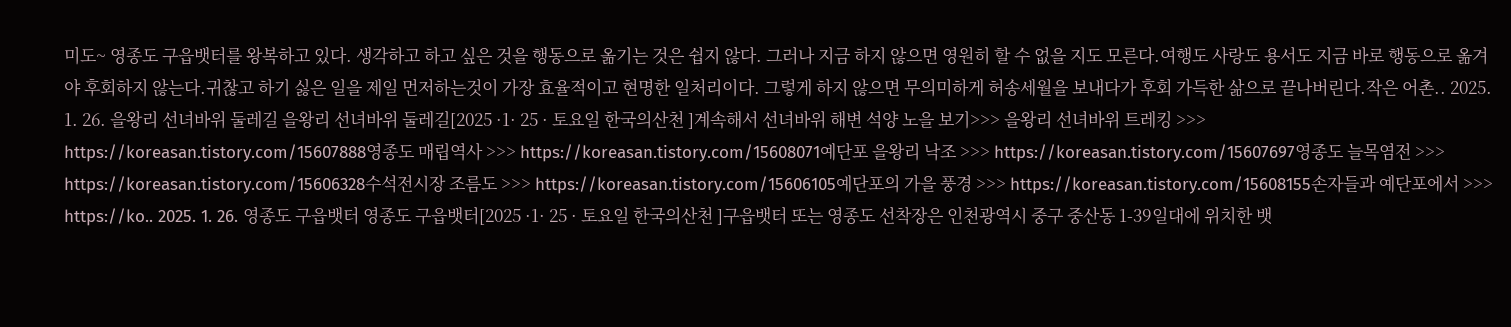미도~ 영종도 구읍뱃터를 왕복하고 있다. 생각하고 하고 싶은 것을 행동으로 옮기는 것은 쉽지 않다. 그러나 지금 하지 않으면 영원히 할 수 없을 지도 모른다.여행도 사랑도 용서도 지금 바로 행동으로 옮겨야 후회하지 않는다.귀찮고 하기 싫은 일을 제일 먼저하는것이 가장 효율적이고 현명한 일처리이다. 그렇게 하지 않으면 무의미하게 허송세월을 보내다가 후회 가득한 삶으로 끝나버린다.작은 어촌.. 2025. 1. 26. 을왕리 선녀바위 둘레길 을왕리 선녀바위 둘레길[2025 ·1· 25 · 토요일 한국의산천 ]계속해서 선녀바위 해변 석양 노을 보기>>> 을왕리 선녀바위 트레킹 >>> https://koreasan.tistory.com/15607888영종도 매립역사 >>> https://koreasan.tistory.com/15608071예단포 을왕리 낙조 >>> https://koreasan.tistory.com/15607697영종도 늘목염전 >>> https://koreasan.tistory.com/15606328수석전시장 조름도 >>> https://koreasan.tistory.com/15606105예단포의 가을 풍경 >>> https://koreasan.tistory.com/15608155손자들과 예단포에서 >>> https://ko.. 2025. 1. 26. 영종도 구읍뱃터 영종도 구읍뱃터[2025 ·1· 25 · 토요일 한국의산천 ]구읍뱃터 또는 영종도 선착장은 인천광역시 중구 중산동 1-39일대에 위치한 뱃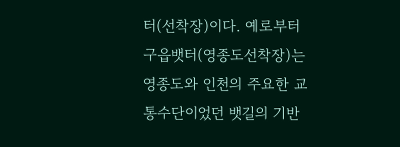터(선착장)이다. 예로부터 구읍뱃터(영종도선착장)는 영종도와 인천의 주요한 교통수단이었던 뱃길의 기반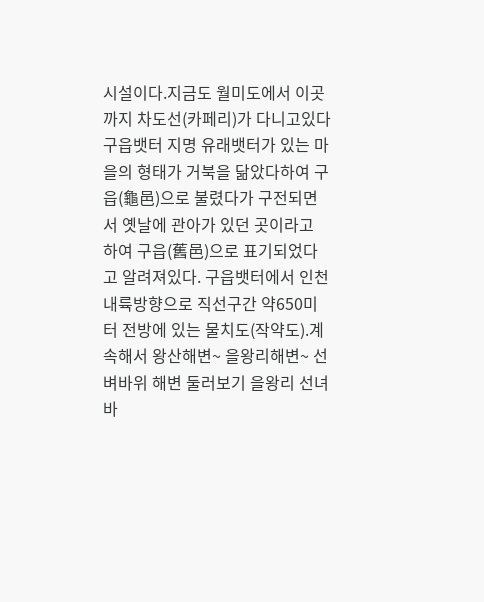시설이다.지금도 월미도에서 이곳까지 차도선(카페리)가 다니고있다구읍뱃터 지명 유래뱃터가 있는 마을의 형태가 거북을 닮았다하여 구읍(龜邑)으로 불렸다가 구전되면서 옛날에 관아가 있던 곳이라고 하여 구읍(舊邑)으로 표기되었다고 알려져있다. 구읍뱃터에서 인천 내륙방향으로 직선구간 약650미터 전방에 있는 물치도(작약도).계속해서 왕산해변~ 을왕리해변~ 선벼바위 해변 둘러보기 을왕리 선녀바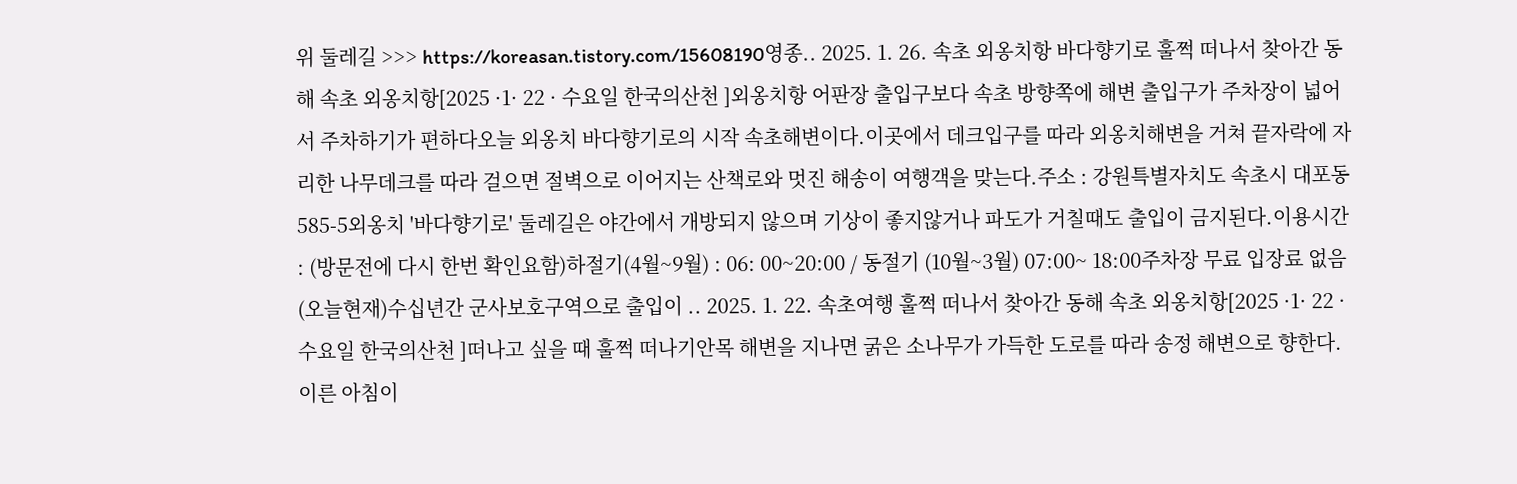위 둘레길 >>> https://koreasan.tistory.com/15608190영종.. 2025. 1. 26. 속초 외옹치항 바다향기로 훌쩍 떠나서 찾아간 동해 속초 외옹치항[2025 ·1· 22 · 수요일 한국의산천 ]외옹치항 어판장 출입구보다 속초 방향쪽에 해변 출입구가 주차장이 넓어서 주차하기가 편하다오늘 외옹치 바다향기로의 시작 속초해변이다.이곳에서 데크입구를 따라 외옹치해변을 거쳐 끝자락에 자리한 나무데크를 따라 걸으면 절벽으로 이어지는 산책로와 멋진 해송이 여행객을 맞는다.주소 : 강원특별자치도 속초시 대포동 585-5외옹치 '바다향기로' 둘레길은 야간에서 개방되지 않으며 기상이 좋지않거나 파도가 거칠때도 출입이 금지된다.이용시간 : (방문전에 다시 한번 확인요함)하절기(4월~9월) : 06: 00~20:00 / 동절기 (10월~3월) 07:00~ 18:00주차장 무료 입장료 없음 (오늘현재)수십년간 군사보호구역으로 출입이 .. 2025. 1. 22. 속초여행 훌쩍 떠나서 찾아간 동해 속초 외옹치항[2025 ·1· 22 · 수요일 한국의산천 ]떠나고 싶을 때 훌쩍 떠나기안목 해변을 지나면 굵은 소나무가 가득한 도로를 따라 송정 해변으로 향한다. 이른 아침이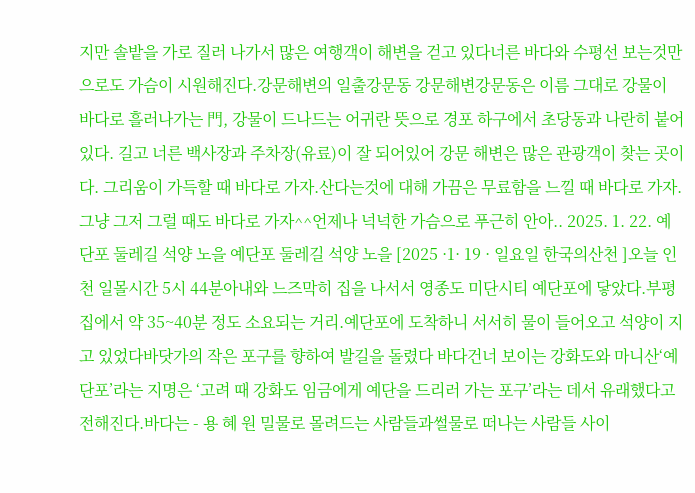지만 솔밭을 가로 질러 나가서 많은 여행객이 해변을 걷고 있다너른 바다와 수평선 보는것만으로도 가슴이 시원해진다.강문해변의 일출강문동 강문해변강문동은 이름 그대로 강물이 바다로 흘러나가는 門, 강물이 드나드는 어귀란 뜻으로 경포 하구에서 초당동과 나란히 붙어 있다. 길고 너른 백사장과 주차장(유료)이 잘 되어있어 강문 해변은 많은 관광객이 찾는 곳이다. 그리움이 가득할 때 바다로 가자.산다는것에 대해 가끔은 무료함을 느낄 때 바다로 가자.그냥 그저 그럴 때도 바다로 가자^^언제나 넉넉한 가슴으로 푸근히 안아.. 2025. 1. 22. 예단포 둘레길 석양 노을 예단포 둘레길 석양 노을 [2025 ·1· 19 · 일요일 한국의산천 ]오늘 인천 일몰시간 5시 44분아내와 느즈막히 집을 나서서 영종도 미단시티 예단포에 닿았다.부평 집에서 약 35~40분 정도 소요되는 거리.예단포에 도착하니 서서히 물이 들어오고 석양이 지고 있었다바닷가의 작은 포구를 향하여 발길을 돌렸다 바다건너 보이는 강화도와 마니산‘예단포’라는 지명은 ‘고려 때 강화도 임금에게 예단을 드리러 가는 포구’라는 데서 유래했다고 전해진다.바다는 - 용 혜 원 밀물로 몰려드는 사람들과썰물로 떠나는 사람들 사이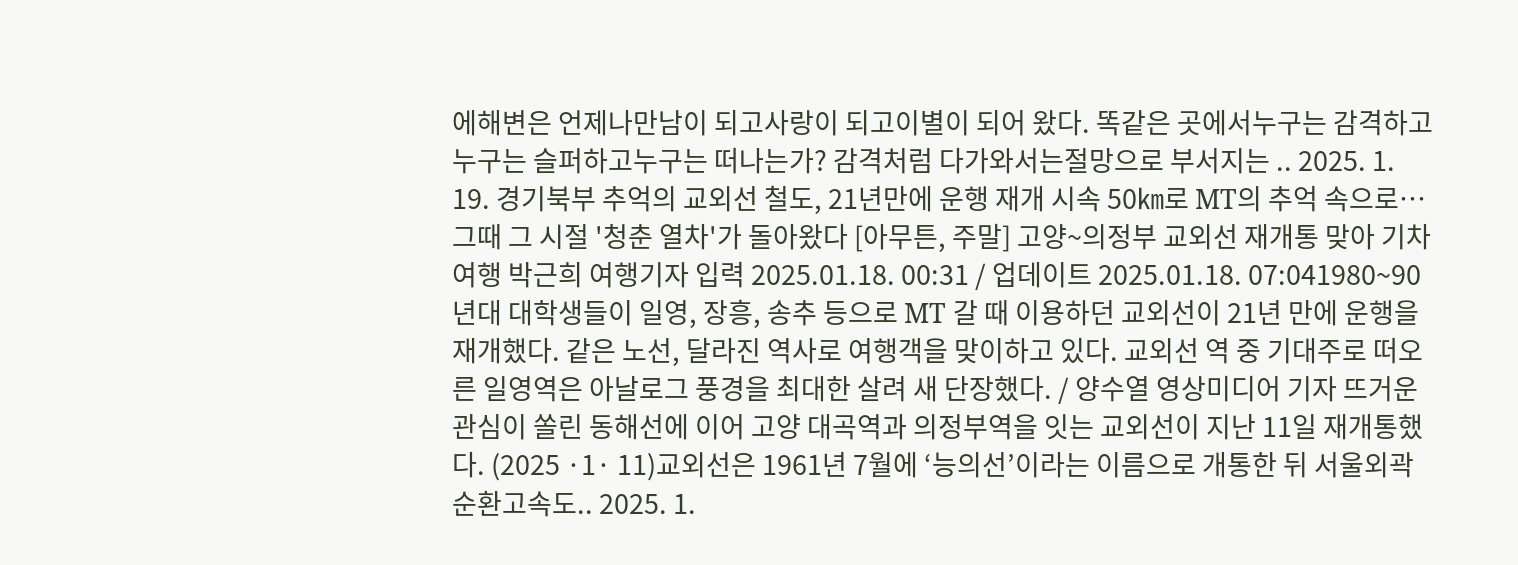에해변은 언제나만남이 되고사랑이 되고이별이 되어 왔다. 똑같은 곳에서누구는 감격하고누구는 슬퍼하고누구는 떠나는가? 감격처럼 다가와서는절망으로 부서지는 .. 2025. 1. 19. 경기북부 추억의 교외선 철도, 21년만에 운행 재개 시속 50㎞로 MT의 추억 속으로… 그때 그 시절 '청춘 열차'가 돌아왔다 [아무튼, 주말] 고양~의정부 교외선 재개통 맞아 기차 여행 박근희 여행기자 입력 2025.01.18. 00:31 / 업데이트 2025.01.18. 07:041980~90년대 대학생들이 일영, 장흥, 송추 등으로 MT 갈 때 이용하던 교외선이 21년 만에 운행을 재개했다. 같은 노선, 달라진 역사로 여행객을 맞이하고 있다. 교외선 역 중 기대주로 떠오른 일영역은 아날로그 풍경을 최대한 살려 새 단장했다. / 양수열 영상미디어 기자 뜨거운 관심이 쏠린 동해선에 이어 고양 대곡역과 의정부역을 잇는 교외선이 지난 11일 재개통했다. (2025 ·1· 11)교외선은 1961년 7월에 ‘능의선’이라는 이름으로 개통한 뒤 서울외곽순환고속도.. 2025. 1.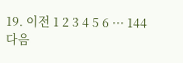19. 이전 1 2 3 4 5 6 ··· 144 다음